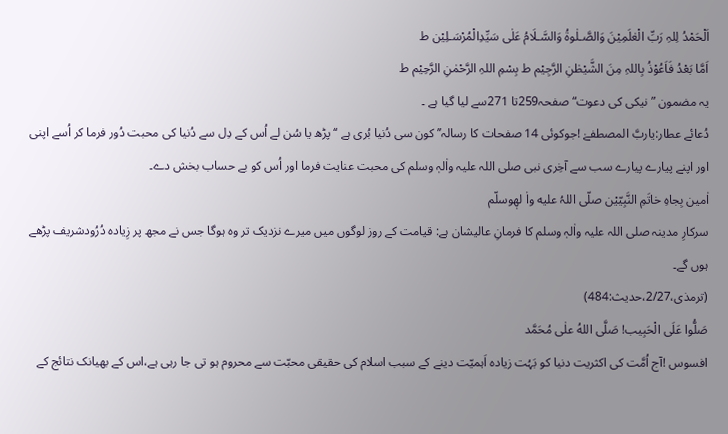اَلْحَمْدُ لِلہِ رَبِّ الْعٰلَمِیْنَ وَالصَّـلٰوةُ وَالسَّـلَامُ عَلٰی سَیِّدِالْمُرْسَـلِیْن ط
اَمَّا بَعْدُ فَاَعُوْذُ بِاللہِ مِنَ الشَّیْطٰنِ الرَّجِیْم ط بِسْمِ اللہِ الرَّحْمٰنِ الرَّحِیْم ط
یہ مضمون ”نیکی کی دعوت“ صفحہ259تا 271سے لیا گیا ہے ۔
دُعائے عطار:یاربَّ المصطفےٰ !جوکوئی 14 صفحات کا رسالہ’’ کون سی دُنیا بُری ہے ‘‘پڑھ یا سُن لے اُس کے دِل سے دُنیا کی محبت دُور فرما کر اُسے اپنی اور اپنے پیارے پیارے سب سے آخِری نبی صلی اللہ علیہ واٰلہٖ وسلم کی محبت عنایت فرما اور اُس کو بے حساب بخش دے۔
اٰمین بِجاہِ خاتَمِ النَّبِیّیْن صلّی اللہُ علیه واٰ لهٖوسلّم
سرکارِ مدینہ صلی اللہ علیہ واٰلہٖ وسلم کا فرمانِ عالیشان ہے: قیامت کے روز لوگوں میں میرے نزدیک تر وہ ہوگا جس نے مجھ پر زِیادہ دُرُودشریف پڑھے ہوں گے۔
(ترمذی،2/27،حدیث:484)
صَلُّوا عَلَی الْحَبِیب! صَلَّی اللهُ علٰی مُحَمَّد
افسوس !آج اُمَّت کی اکثریت دنیا کو بَہُت زیادہ اَہمیّت دینے کے سبب اسلام کی حقیقی محبّت سے محروم ہو تی جا رہی ہے،اس کے بھیانک نتائج کے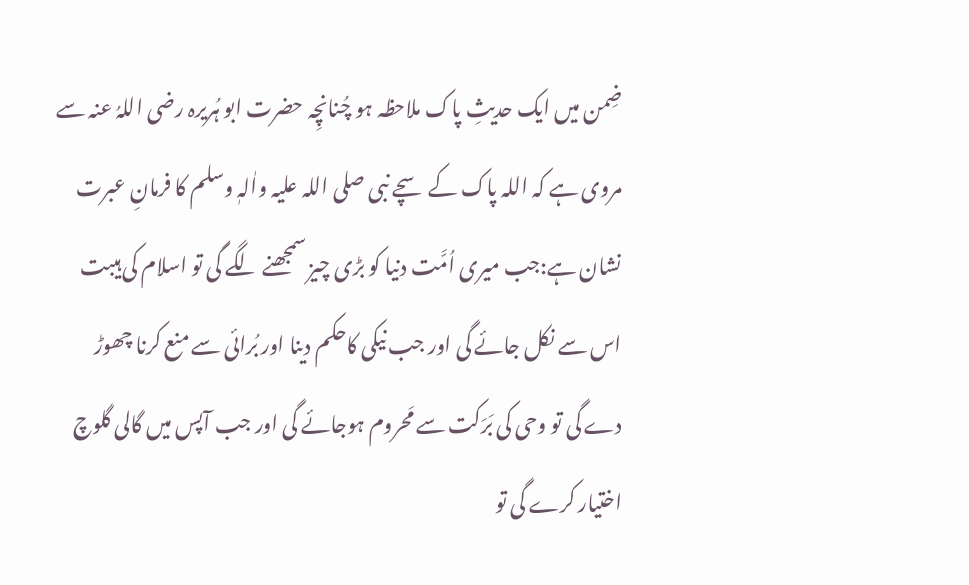ضِمن میں ایک حدیثِ پاک ملاحظہ ہو چُنانچِہ حضرت ابو ہُریرہ رضی اللہُ عنہ سے مروی ہے کہ اللہ پاک کے سچے نبی صلی اللہ علیہ واٰلہٖ وسلم کا فرمانِ عبرت نشان ہے:جب میری اُمَّت دنیا کو بڑی چیز سمجھنے لگے گی تو اسلام کی ہیبت اس سے نکل جائے گی اور جب نیکی کاحکم دینا اور بُرائی سے منع کرنا چھوڑ دے گی تو وحی کی بَرَکت سے مَحروم ہوجائے گی اور جب آپس میں گالی گلوچ اختیار کرے گی تو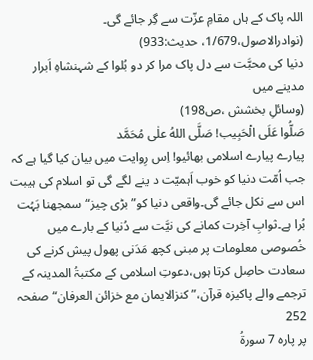اللہ پاک کے ہاں مقامِ عزّت سے گِر جائے گی۔ (نوادرالاصول،1/679، حدیث:933)
دنیا کی محبَّت سے دل پاک مرا کر دو بُلوا کے شہنشاہِ اَبرار مدینے میں
(وسائلِ بخشش ،ص198)
صَلُّوا عَلَی الْحَبِیب! صَلَّی اللهُ علٰی مُحَمَّد
پیارے پیارے اسلامی بھائیو! اِس رِوایت میں بیان کیا گیا ہے کہ جب اُمّت دنیا کو خوب اَہمیّت د ینے لگے گی تو اسلام کی ہیبت اس سے نکل جائے گی۔واقعی دنیا کو”بڑی چیز“سمجھنا بَہُت بُرا ہے۔ثوابِ آخِرت کمانے کی نیَّت سے دُنیا کے بارے میں خُصوصی معلومات پر مبنی کچھ مَدَنی پھول پیش کرنے کی سعادت حاصِل کرتا ہوں،دعوتِ اسلامی کے مکتبۃُ المدینہ کے ترجمے والے پاکیزہ قرآن،”کنزالایمان مع خزائن العرفان“صفحہ 252
پر پارہ 7 سورۃُ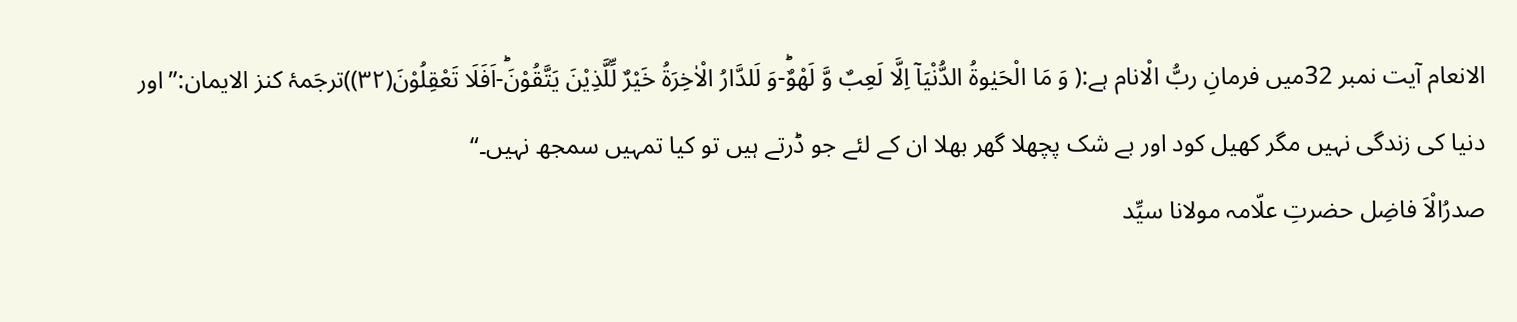الانعام آیت نمبر 32میں فرمانِ ربُّ الْانام ہے:( وَ مَا الْحَیٰوةُ الدُّنْیَاۤ اِلَّا لَعِبٌ وَّ لَهْوٌؕ-وَ لَلدَّارُ الْاٰخِرَةُ خَیْرٌ لِّلَّذِیْنَ یَتَّقُوْنَؕ-اَفَلَا تَعْقِلُوْنَ(۳۲))ترجَمۂ کنز الایمان:”اور دنیا کی زندگی نہیں مگر کھیل کود اور بے شک پچھلا گھر بھلا ان کے لئے جو ڈرتے ہیں تو کیا تمہیں سمجھ نہیں۔“
صدرُالْاَ فاضِل حضرتِ علّامہ مولانا سیِّد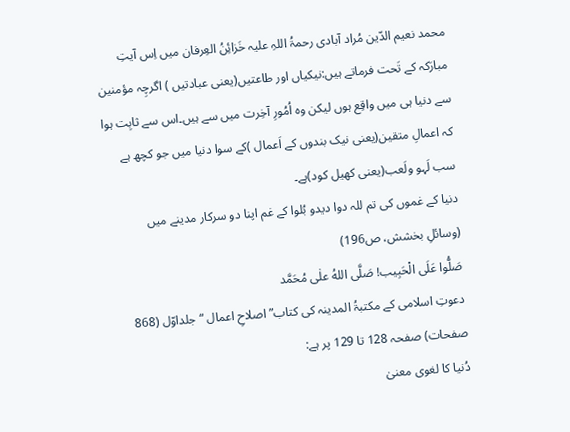محمد نعیم الدّین مُراد آبادی رحمۃُ اللہِ علیہ خَزائِنُ العِرفان میں اِس آیتِ مبارَکہ کے تَحت فرماتے ہیں:نیکیاں اور طاعتیں(یعنی عبادتیں ) اگرچِہ مؤمنین سے دنیا ہی میں واقِع ہوں لیکن وہ اُمُورِ آخِرت میں سے ہیں۔اس سے ثابِت ہوا کہ اعمالِ متقین(یعنی نیک بندوں کے اَعمال )کے سوا دنیا میں جو کچھ ہے سب لَہو ولَعب(یعنی کھیل کود)ہے۔
دنیا کے غموں کی تم للہ دوا دیدو بُلوا کے غم اپنا دو سرکار مدینے میں
(وسائلِ بخشش، ص196)
صَلُّوا عَلَی الْحَبِیب! صَلَّی اللهُ علٰی مُحَمَّد
دعوتِ اسلامی کے مکتبۃُ المدینہ کی کتاب”اصلاحِ اعمال “جلداوّل (868 صفحات) صفحہ 128 تا 129 پر ہے:
دُنیا کا لغوی معنیٰ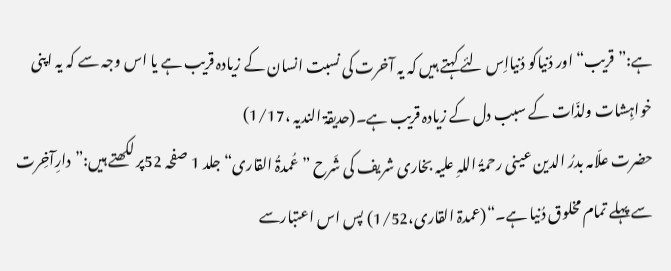ہے:”قریب“اور دُنیاکو دُنیااِس لئے کہتے ہیں کہ یہ آخرت کی نسبت انسان کے زیادہ قریب ہے یا اس وجہ سے کہ یہ اپنی خواہِشات ولذّات کے سبب دل کے زیادہ قریب ہے۔(حدیقۃ الندیہ ،1/17)
حضرت علّامہ بدرُ الدین عینی رحمۃُ اللہِ علیہ بخاری شریف کی شَرح ”عُمدۃُ القاری“ جلد 1 صفحہ 52پر لکھتے ہیں:”دارِآخِرت سے پہلے تمام مخلوق دُنیا ہے۔“(عمدۃ القاری،1/52) پس اس اعتبارسے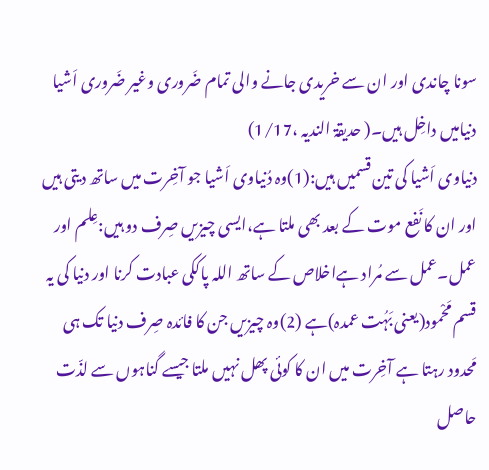سونا چاندی اور ان سے خریدی جانے والی تمام ضَروری وغیر ضَروری اَشیا دنیامیں داخِل ہیں۔( حدیقۃ الندیہ ،1/17)
دنیاوی اَشیا کی تین قسمیں ہیں:(1)وہ دُنیاوی اَشیا جو آخِرت میں ساتھ دیتی ہیں اور ان کا نَفع موت کے بعد بھی ملتا ہے،ایسی چیزیں صِرف دو ہیں:عِلم اور عمل۔عمل سے مُراد ہےاخلاص کے ساتھ اللہ پاککی عبادت کرنا اور دنیا کی یہ قسم مَحْمود(یعنی بَہُت عمدہ)ہے (2)وہ چیزیں جن کا فائدہ صِرف دنیا تک ہی مَحدود رہتا ہے آخِرت میں ان کا کوئی پھل نہیں ملتا جیسے گناہوں سے لذّت حاصل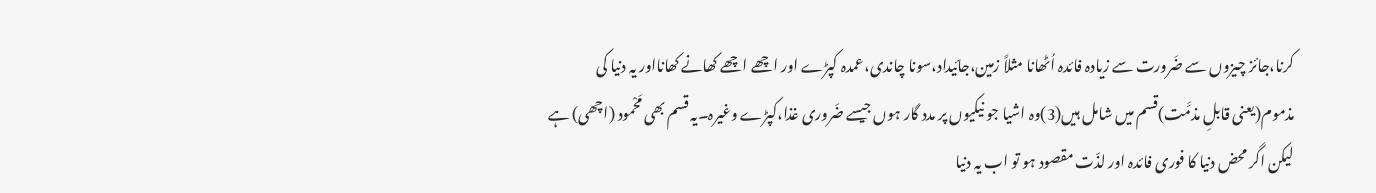کرنا،جائز چیزوں سے ضَرورت سے زیادہ فائدہ اُٹھانا مثلاً زمین،جائیداد،سونا چاندی،عمدہ کپڑے اور اچھے اچھے کھانے کھانااور یہ دنیا کی مذموم(یعنی قابلِ مذمَّت)قسم میں شامل ہیں(3)وہ اشیا جو نیکیوں پر مدد گار ہوں جیسے ضَروری غذا،کپڑے وغیرہ۔یہ قسم بھی مَحْمود (اچھی) ہے لیکن اگر محض دنیا کا فوری فائدہ اور لذّت مقصود ہو تو اب یہ دنیا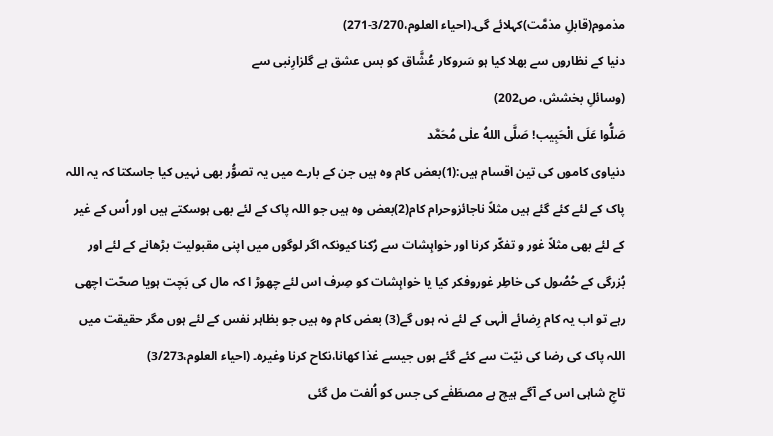مذموم(قابلِ مذمَّت)کہلائے گی۔(احیاء العلوم،3/270-271)
دنیا کے نظاروں سے بھلا کیا ہو سَروکار عُشَّاق کو بس عشق ہے گلزارِنبی سے
(وسائلِ بخشش، ص202)
صَلُّوا عَلَی الْحَبِیب! صَلَّی اللهُ علٰی مُحَمَّد
دنیاوی کاموں کی تین اقسام ہیں:(1)بعض کام وہ ہیں جن کے بارے میں یہ تصوُّر بھی نہیں کیا جاسکتا کہ یہ اللہ پاک کے لئے کئے گئے ہیں مثلاً ناجائزوحرام کام(2)بعض وہ ہیں جو اللہ پاک کے لئے بھی ہوسکتے ہیں اور اُس کے غیر کے لئے بھی مثلاً غور و تفکّر کرنا اور خواہِشات سے رُکنا کیونکہ اگر لوگوں میں اپنی مقبولیت بڑھانے کے لئے اور بُزرگی کے حُصُول کی خاطِر غوروفکر کیا یا خواہِشات کو صِرف اس لئے چھوڑ ا کہ مال کی بَچت ہویا صحّت اچھی رہے تو اب یہ کام رِضائے الٰہی کے لئے نہ ہوں گے(3) بعض کام وہ ہیں جو بظاہر نفس کے لئے ہوں مگر حقیقت میں اللہ پاک کی رضا کی نیّت سے کئے گئے ہوں جیسے غذا کھانا،نکاح کرنا وغیرہ۔ (احیاء العلوم،3/273)
تاجِ شاہی اس کے آگے ہیچ ہے مصطَفٰے کی جس کو اُلفت مل گئی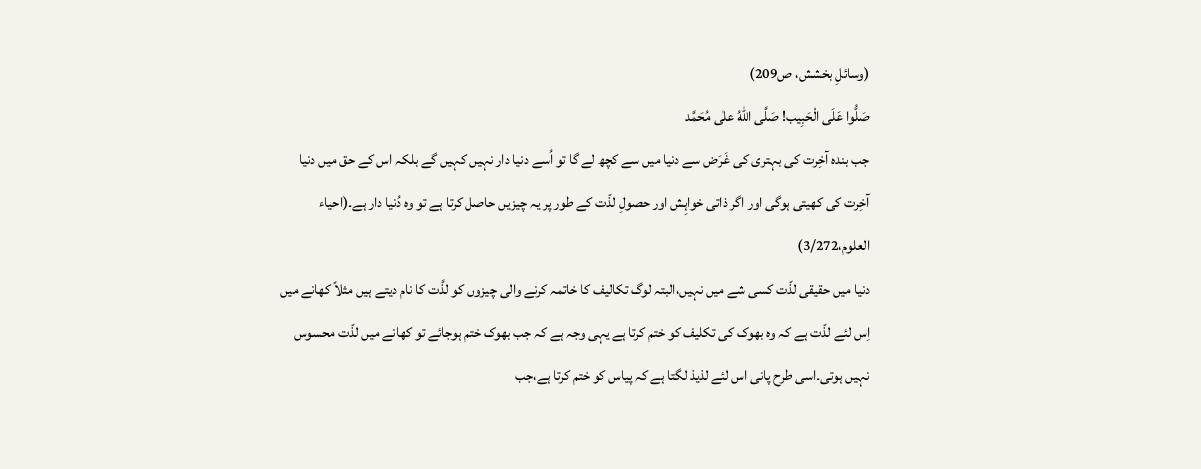(وسائلِ بخشش، ص209)
صَلُّوا عَلَی الْحَبِیب! صَلَّی اللهُ علٰی مُحَمَّد
جب بندہ آخِرت کی بہتری کی غَرَض سے دنیا میں سے کچھ لے گا تو اُسے دنیا دار نہیں کہیں گے بلکہ اس کے حق میں دنیا آخِرت کی کھیتی ہوگی اور اگر ذاتی خواہِش اور حصولِ لذّت کے طور پر یہ چیزیں حاصل کرتا ہے تو وہ دُنیا دار ہے۔(احیاء العلوم،3/272)
دنیا میں حقیقی لذّت کسی شے میں نہیں،البتہ لوگ تکالیف کا خاتمہ کرنے والی چیزوں کو لذَّت کا نام دیتے ہیں مثلاً کھانے میں اِس لئے لذّت ہے کہ وہ بھوک کی تکلیف کو ختم کرتا ہے یہی وجہ ہے کہ جب بھوک ختم ہوجائے تو کھانے میں لذّت محسوس نہیں ہوتی۔اسی طرح پانی اس لئے لذیذ لگتا ہے کہ پیاس کو ختم کرتا ہے،جب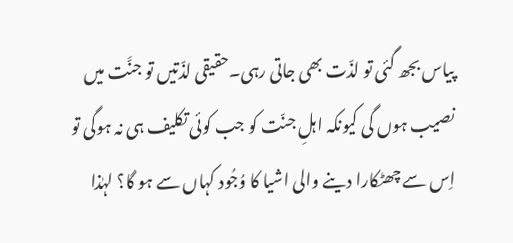پیاس بجھ گئی تو لذّت بھی جاتی رہی۔حقیقی لذّتیں تو جنَّت میں نصیب ہوں گی کیونکہ اہلِ جنّت کو جب کوئی تکلیف ہی نہ ہوگی تو اِس سے چھٹکارا دینے والی اشیا کا وُجُود کہاں سے ہو گا؟ لہٰذا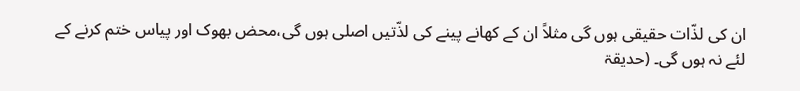ان کی لذّات حقیقی ہوں گی مثلاً ان کے کھانے پینے کی لذّتیں اصلی ہوں گی،محض بھوک اور پیاس ختم کرنے کے لئے نہ ہوں گی۔ (حدیقۃ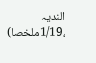الندیہ ،1/19ملخصا)